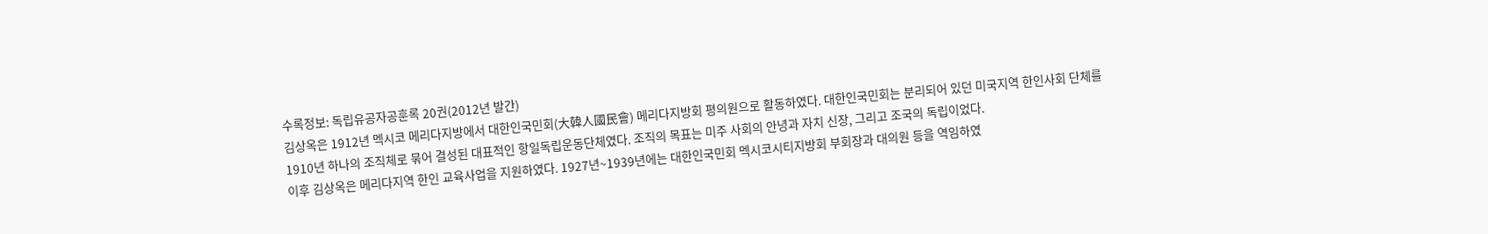수록정보: 독립유공자공훈록 20권(2012년 발간)
김상옥은 1912년 멕시코 메리다지방에서 대한인국민회(大韓人國民會) 메리다지방회 평의원으로 활동하였다. 대한인국민회는 분리되어 있던 미국지역 한인사회 단체를 1910년 하나의 조직체로 묶어 결성된 대표적인 항일독립운동단체였다. 조직의 목표는 미주 사회의 안녕과 자치 신장, 그리고 조국의 독립이었다.
이후 김상옥은 메리다지역 한인 교육사업을 지원하였다. 1927년~1939년에는 대한인국민회 멕시코시티지방회 부회장과 대의원 등을 역임하였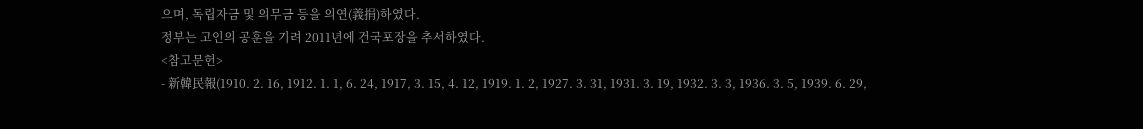으며, 독립자금 및 의무금 등을 의연(義捐)하였다.
정부는 고인의 공훈을 기려 2011년에 건국포장을 추서하였다.
<참고문헌>
- 新韓民報(1910. 2. 16, 1912. 1. 1, 6. 24, 1917, 3. 15, 4. 12, 1919. 1. 2, 1927. 3. 31, 1931. 3. 19, 1932. 3. 3, 1936. 3. 5, 1939. 6. 29,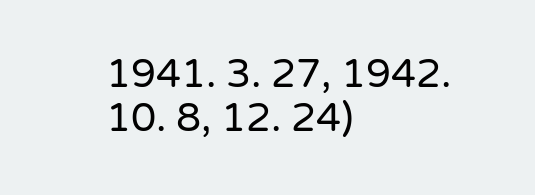1941. 3. 27, 1942. 10. 8, 12. 24)